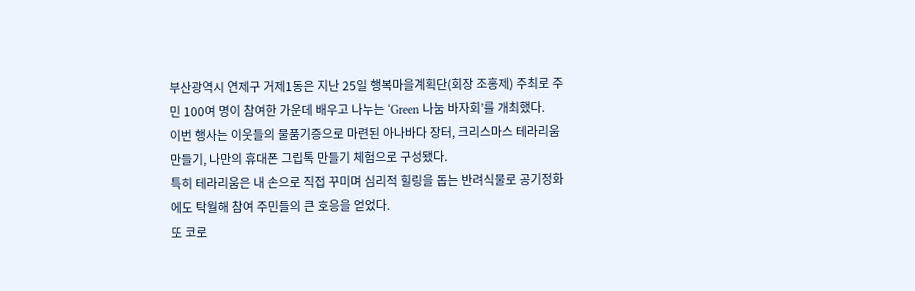부산광역시 연제구 거제1동은 지난 25일 행복마을계획단(회장 조홍제) 주최로 주민 100여 명이 참여한 가운데 배우고 나누는 ‘Green 나눔 바자회’를 개최했다.
이번 행사는 이웃들의 물품기증으로 마련된 아나바다 장터, 크리스마스 테라리움 만들기, 나만의 휴대폰 그립톡 만들기 체험으로 구성됐다.
특히 테라리움은 내 손으로 직접 꾸미며 심리적 힐링을 돕는 반려식물로 공기정화에도 탁월해 참여 주민들의 큰 호응을 얻었다.
또 코로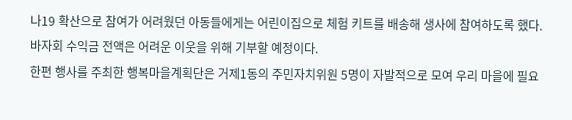나19 확산으로 참여가 어려웠던 아동들에게는 어린이집으로 체험 키트를 배송해 생사에 참여하도록 했다.
바자회 수익금 전액은 어려운 이웃을 위해 기부할 예정이다.
한편 행사를 주최한 행복마을계획단은 거제1동의 주민자치위원 5명이 자발적으로 모여 우리 마을에 필요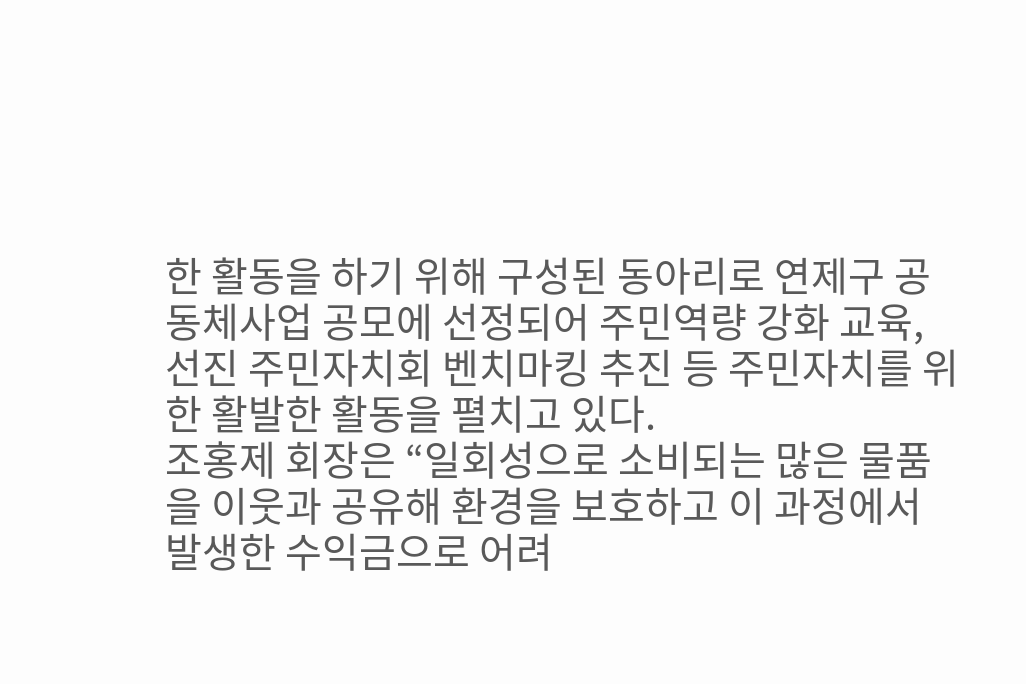한 활동을 하기 위해 구성된 동아리로 연제구 공동체사업 공모에 선정되어 주민역량 강화 교육, 선진 주민자치회 벤치마킹 추진 등 주민자치를 위한 활발한 활동을 펼치고 있다.
조홍제 회장은 “일회성으로 소비되는 많은 물품을 이웃과 공유해 환경을 보호하고 이 과정에서 발생한 수익금으로 어려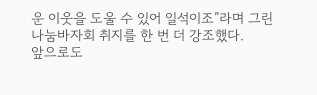운 이웃을 도울 수 있어 일석이조”라며 그린 나눔바자회 취지를 한 번 더 강조했다.
앞으로도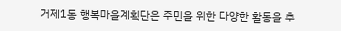거제1동 행복마을계획단은 주민을 위한 다양한 활동을 추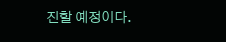진할 예정이다.